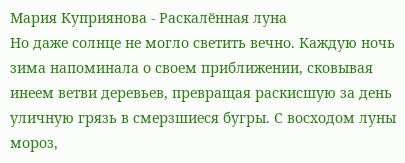Мария Куприянова - Раскалённая луна
Но даже солнце не могло светить вечно. Каждую ночь зима напоминала о своем приближении, сковывая инеем ветви деревьев, превращая раскисшую за день уличную грязь в смерзшиеся бугры. С восходом луны мороз,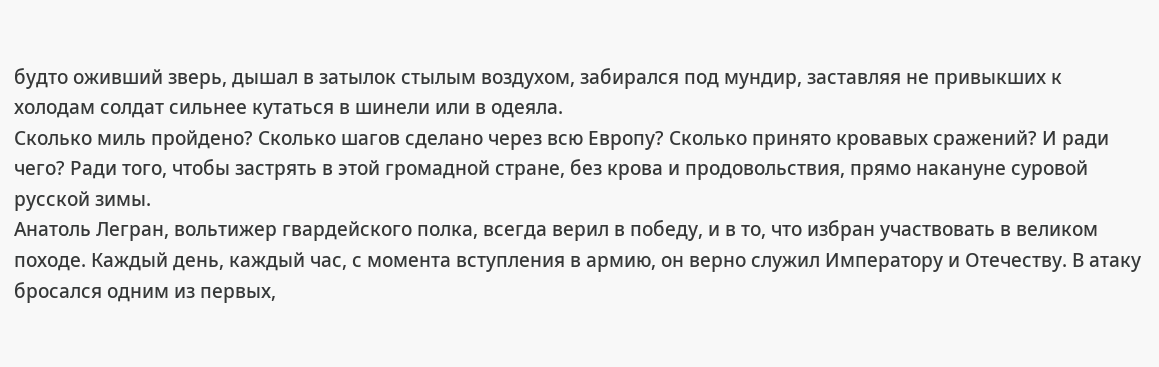будто оживший зверь, дышал в затылок стылым воздухом, забирался под мундир, заставляя не привыкших к холодам солдат сильнее кутаться в шинели или в одеяла.
Сколько миль пройдено? Сколько шагов сделано через всю Европу? Сколько принято кровавых сражений? И ради чего? Ради того, чтобы застрять в этой громадной стране, без крова и продовольствия, прямо накануне суровой русской зимы.
Анатоль Легран, вольтижер гвардейского полка, всегда верил в победу, и в то, что избран участвовать в великом походе. Каждый день, каждый час, с момента вступления в армию, он верно служил Императору и Отечеству. В атаку бросался одним из первых,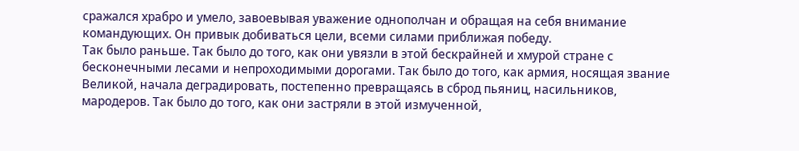сражался храбро и умело, завоевывая уважение однополчан и обращая на себя внимание командующих. Он привык добиваться цели, всеми силами приближая победу.
Так было раньше. Так было до того, как они увязли в этой бескрайней и хмурой стране с бесконечными лесами и непроходимыми дорогами. Так было до того, как армия, носящая звание Великой, начала деградировать, постепенно превращаясь в сброд пьяниц, насильников, мародеров. Так было до того, как они застряли в этой измученной,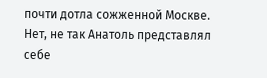почти дотла сожженной Москве.
Нет, не так Анатоль представлял себе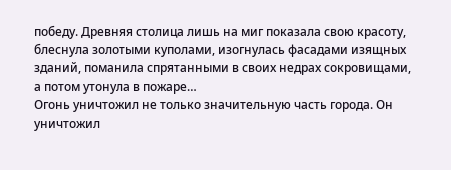победу. Древняя столица лишь на миг показала свою красоту, блеснула золотыми куполами, изогнулась фасадами изящных зданий, поманила спрятанными в своих недрах сокровищами, а потом утонула в пожаре…
Огонь уничтожил не только значительную часть города. Он уничтожил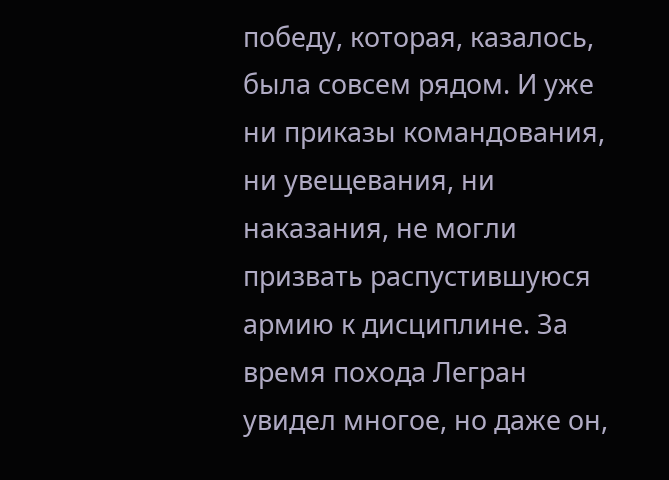победу, которая, казалось, была совсем рядом. И уже ни приказы командования, ни увещевания, ни наказания, не могли призвать распустившуюся армию к дисциплине. За время похода Легран увидел многое, но даже он,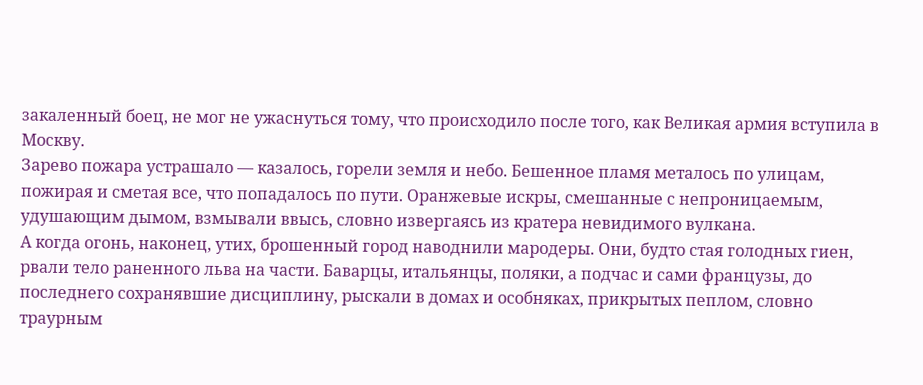закаленный боец, не мог не ужаснуться тому, что происходило после того, как Великая армия вступила в Москву.
Зарево пожара устрашало — казалось, горели земля и небо. Бешенное пламя металось по улицам, пожирая и сметая все, что попадалось по пути. Оранжевые искры, смешанные с непроницаемым, удушающим дымом, взмывали ввысь, словно извергаясь из кратера невидимого вулкана.
А когда огонь, наконец, утих, брошенный город наводнили мародеры. Они, будто стая голодных гиен, рвали тело раненного льва на части. Баварцы, итальянцы, поляки, а подчас и сами французы, до последнего сохранявшие дисциплину, рыскали в домах и особняках, прикрытых пеплом, словно траурным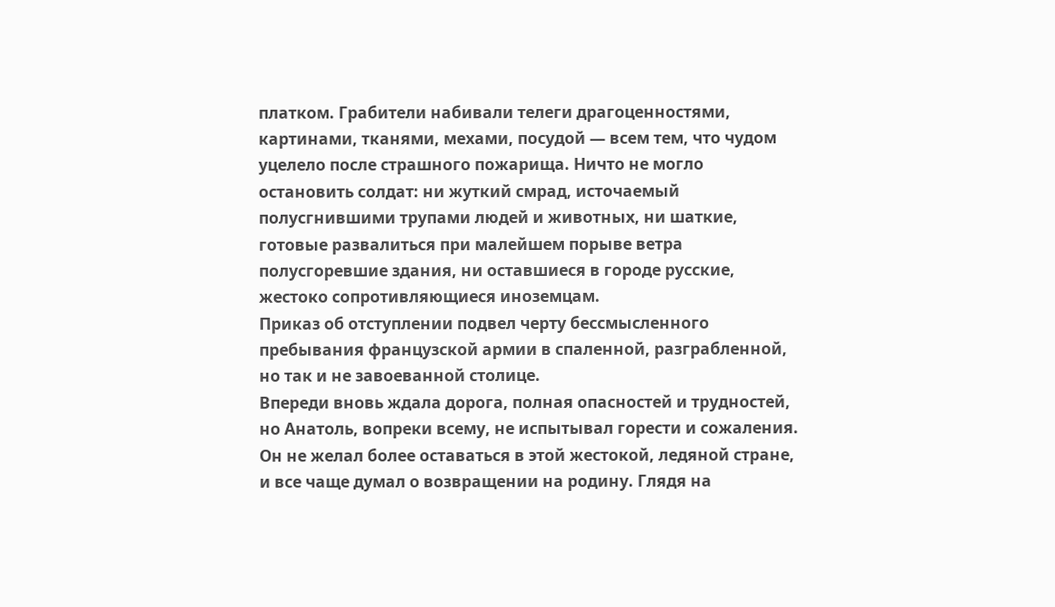платком. Грабители набивали телеги драгоценностями, картинами, тканями, мехами, посудой — всем тем, что чудом уцелело после страшного пожарища. Ничто не могло остановить солдат: ни жуткий смрад, источаемый полусгнившими трупами людей и животных, ни шаткие, готовые развалиться при малейшем порыве ветра полусгоревшие здания, ни оставшиеся в городе русские, жестоко сопротивляющиеся иноземцам.
Приказ об отступлении подвел черту бессмысленного пребывания французской армии в спаленной, разграбленной, но так и не завоеванной столице.
Впереди вновь ждала дорога, полная опасностей и трудностей, но Анатоль, вопреки всему, не испытывал горести и сожаления. Он не желал более оставаться в этой жестокой, ледяной стране, и все чаще думал о возвращении на родину. Глядя на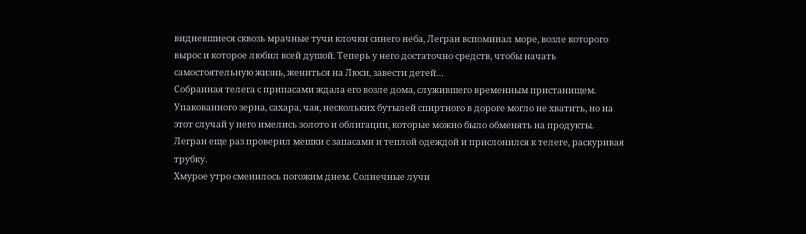видневшиеся сквозь мрачные тучи клочки синего неба, Легран вспоминал море, возле которого вырос и которое любил всей душой. Теперь у него достаточно средств, чтобы начать самостоятельную жизнь, жениться на Люси, завести детей…
Собранная телега с припасами ждала его возле дома, служившего временным пристанищем. Упакованного зерна, сахара, чая, нескольких бутылей спиртного в дороге могло не хватить, но на этот случай у него имелись золото и облигации, которые можно было обменять на продукты. Легран еще раз проверил мешки с запасами и теплой одеждой и прислонился к телеге, раскуривая трубку.
Хмурое утро сменилось погожим днем. Солнечные лучи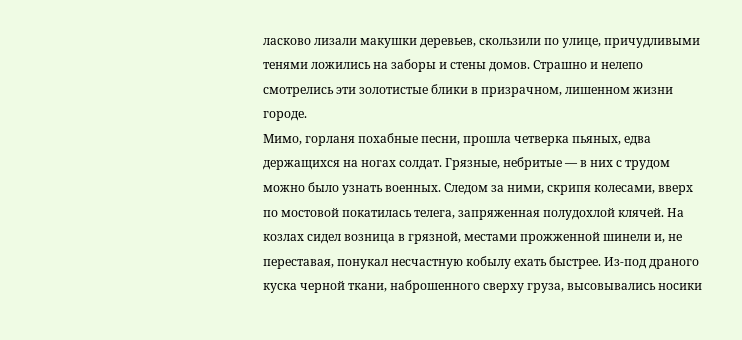ласково лизали макушки деревьев, скользили по улице, причудливыми тенями ложились на заборы и стены домов. Страшно и нелепо смотрелись эти золотистые блики в призрачном, лишенном жизни городе.
Мимо, горланя похабные песни, прошла четверка пьяных, едва держащихся на ногах солдат. Грязные, небритые — в них с трудом можно было узнать военных. Следом за ними, скрипя колесами, вверх по мостовой покатилась телега, запряженная полудохлой клячей. На козлах сидел возница в грязной, местами прожженной шинели и, не переставая, понукал несчастную кобылу ехать быстрее. Из-под драного куска черной ткани, наброшенного сверху груза, высовывались носики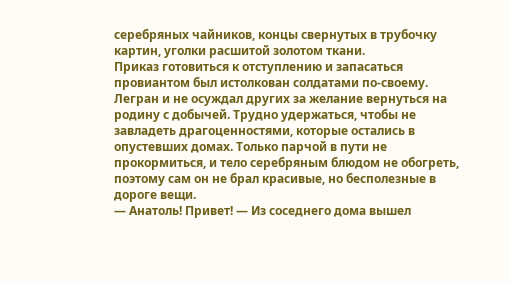серебряных чайников, концы свернутых в трубочку картин, уголки расшитой золотом ткани.
Приказ готовиться к отступлению и запасаться провиантом был истолкован солдатами по-своему. Легран и не осуждал других за желание вернуться на родину с добычей. Трудно удержаться, чтобы не завладеть драгоценностями, которые остались в опустевших домах. Только парчой в пути не прокормиться, и тело серебряным блюдом не обогреть, поэтому сам он не брал красивые, но бесполезные в дороге вещи.
— Анатоль! Привет! — Из соседнего дома вышел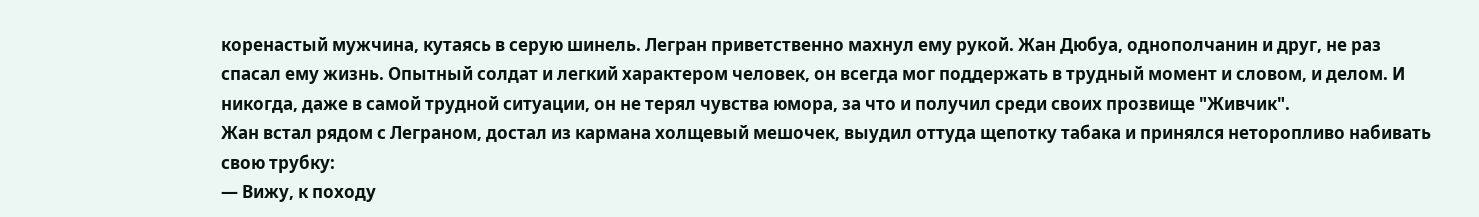коренастый мужчина, кутаясь в серую шинель. Легран приветственно махнул ему рукой. Жан Дюбуа, однополчанин и друг, не раз спасал ему жизнь. Опытный солдат и легкий характером человек, он всегда мог поддержать в трудный момент и словом, и делом. И никогда, даже в самой трудной ситуации, он не терял чувства юмора, за что и получил среди своих прозвище "Живчик".
Жан встал рядом с Леграном, достал из кармана холщевый мешочек, выудил оттуда щепотку табака и принялся неторопливо набивать свою трубку:
— Вижу, к походу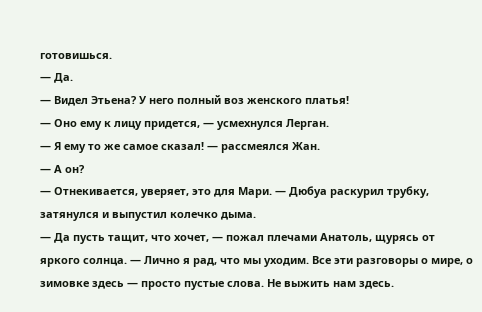готовишься.
— Да.
— Видел Этьена? У него полный воз женского платья!
— Оно ему к лицу придется, — усмехнулся Лерган.
— Я ему то же самое сказал! — рассмеялся Жан.
— А он?
— Отнекивается, уверяет, это для Мари. — Дюбуа раскурил трубку, затянулся и выпустил колечко дыма.
— Да пусть тащит, что хочет, — пожал плечами Анатоль, щурясь от яркого солнца. — Лично я рад, что мы уходим. Все эти разговоры о мире, о зимовке здесь — просто пустые слова. Не выжить нам здесь.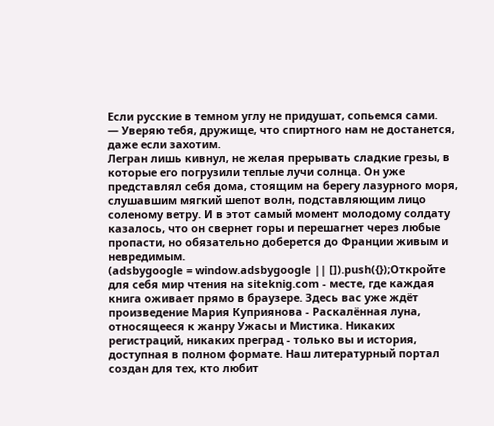Если русские в темном углу не придушат, сопьемся сами.
— Уверяю тебя, дружище, что спиртного нам не достанется, даже если захотим.
Легран лишь кивнул, не желая прерывать сладкие грезы, в которые его погрузили теплые лучи солнца. Он уже представлял себя дома, стоящим на берегу лазурного моря, слушавшим мягкий шепот волн, подставляющим лицо соленому ветру. И в этот самый момент молодому солдату казалось, что он свернет горы и перешагнет через любые пропасти, но обязательно доберется до Франции живым и невредимым.
(adsbygoogle = window.adsbygoogle || []).push({});Откройте для себя мир чтения на siteknig.com - месте, где каждая книга оживает прямо в браузере. Здесь вас уже ждёт произведение Мария Куприянова - Раскалённая луна, относящееся к жанру Ужасы и Мистика. Никаких регистраций, никаких преград - только вы и история, доступная в полном формате. Наш литературный портал создан для тех, кто любит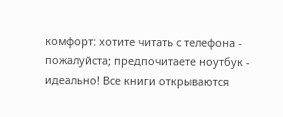комфорт: хотите читать с телефона - пожалуйста; предпочитаете ноутбук - идеально! Все книги открываются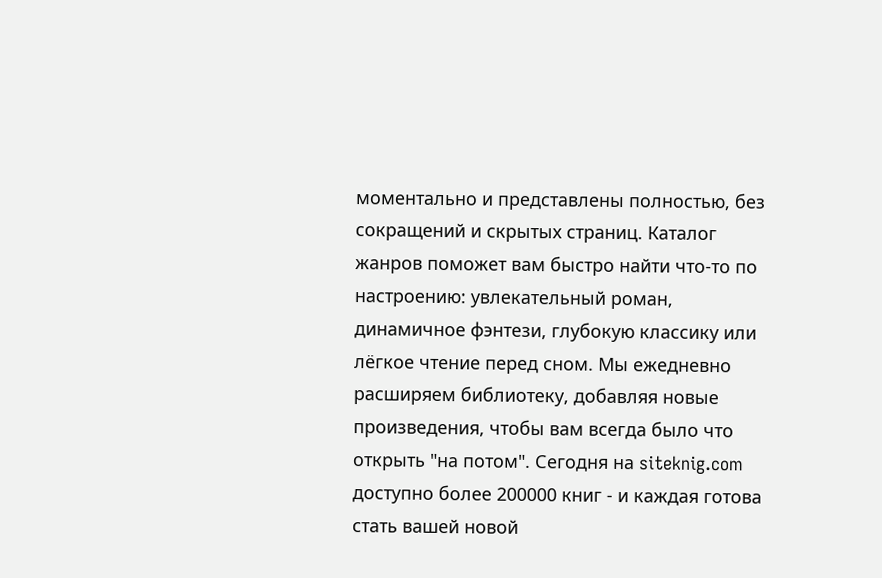моментально и представлены полностью, без сокращений и скрытых страниц. Каталог жанров поможет вам быстро найти что-то по настроению: увлекательный роман, динамичное фэнтези, глубокую классику или лёгкое чтение перед сном. Мы ежедневно расширяем библиотеку, добавляя новые произведения, чтобы вам всегда было что открыть "на потом". Сегодня на siteknig.com доступно более 200000 книг - и каждая готова стать вашей новой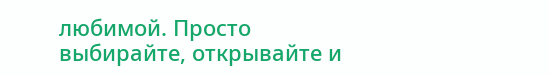любимой. Просто выбирайте, открывайте и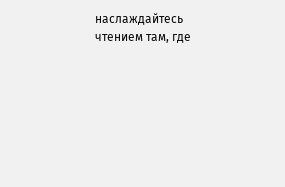наслаждайтесь чтением там, где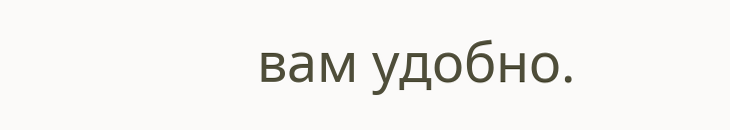вам удобно.